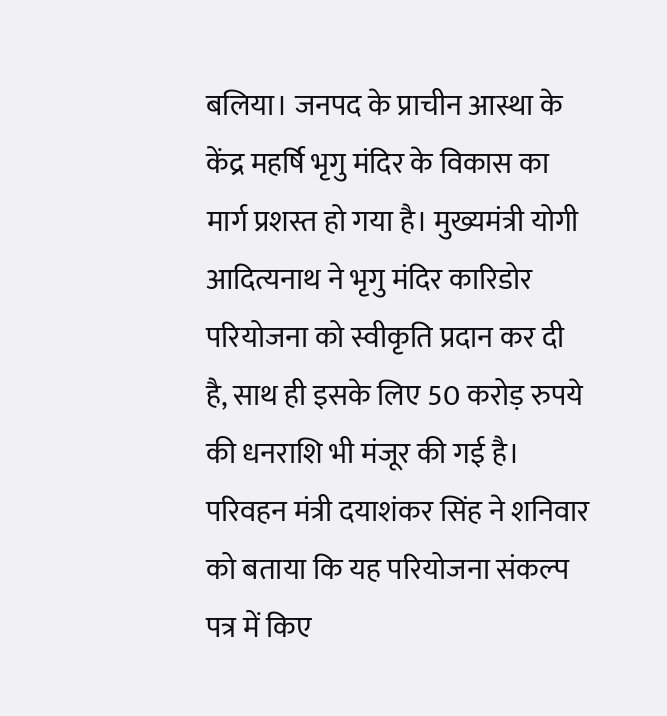बलिया। जनपद के प्राचीन आस्था के केंद्र महर्षि भृगु मंदिर के विकास का मार्ग प्रशस्त हो गया है। मुख्यमंत्री योगी आदित्यनाथ ने भृगु मंदिर कारिडोर परियोजना को स्वीकृति प्रदान कर दी है, साथ ही इसके लिए 50 करोड़ रुपये की धनराशि भी मंजूर की गई है। परिवहन मंत्री दयाशंकर सिंह ने शनिवार को बताया कि यह परियोजना संकल्प पत्र में किए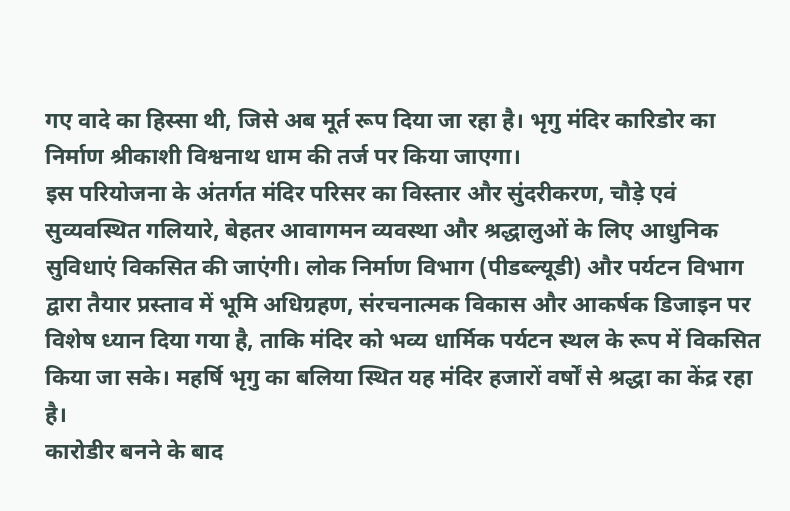गए वादे का हिस्सा थी, जिसे अब मूर्त रूप दिया जा रहा है। भृगु मंदिर कारिडोर का निर्माण श्रीकाशी विश्वनाथ धाम की तर्ज पर किया जाएगा।
इस परियोजना के अंतर्गत मंदिर परिसर का विस्तार और सुंदरीकरण, चौड़े एवं सुव्यवस्थित गलियारे, बेहतर आवागमन व्यवस्था और श्रद्धालुओं के लिए आधुनिक सुविधाएं विकसित की जाएंगी। लोक निर्माण विभाग (पीडब्ल्यूडी) और पर्यटन विभाग द्वारा तैयार प्रस्ताव में भूमि अधिग्रहण, संरचनात्मक विकास और आकर्षक डिजाइन पर विशेष ध्यान दिया गया है, ताकि मंदिर को भव्य धार्मिक पर्यटन स्थल के रूप में विकसित किया जा सके। महर्षि भृगु का बलिया स्थित यह मंदिर हजारों वर्षों से श्रद्धा का केंद्र रहा है।
कारोडीर बनने के बाद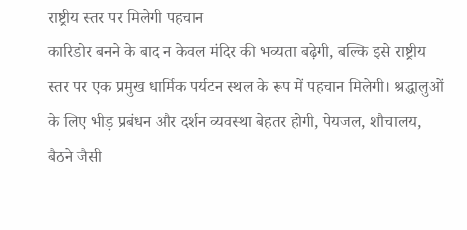राष्ट्रीय स्तर पर मिलेगी पहचान
कारिडोर बनने के बाद न केवल मंदिर की भव्यता बढ़ेगी, बल्कि इसे राष्ट्रीय स्तर पर एक प्रमुख धार्मिक पर्यटन स्थल के रूप में पहचान मिलेगी। श्रद्धालुओं के लिए भीड़ प्रबंधन और दर्शन व्यवस्था बेहतर होगी, पेयजल, शौचालय, बैठने जैसी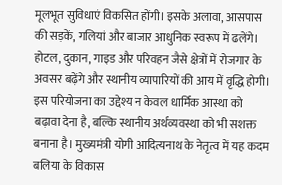मूलभूत सुविधाएं विकसित होंगी। इसके अलावा, आसपास की सड़कें, गलियां और बाजार आधुनिक स्वरूप में ढलेंगे। होटल, दुकान, गाइड और परिवहन जैसे क्षेत्रों में रोजगार के अवसर बढ़ेंगे और स्थानीय व्यापारियों की आय में वृद्धि होगी।
इस परियोजना का उद्देश्य न केवल धार्मिक आस्था को बढ़ावा देना है, बल्कि स्थानीय अर्थव्यवस्था को भी सशक्त बनाना है। मुख्यमंत्री योगी आदित्यनाथ के नेतृत्व में यह कदम बलिया के विकास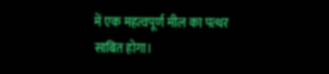में एक महत्वपूर्ण मील का पत्थर साबित होगा।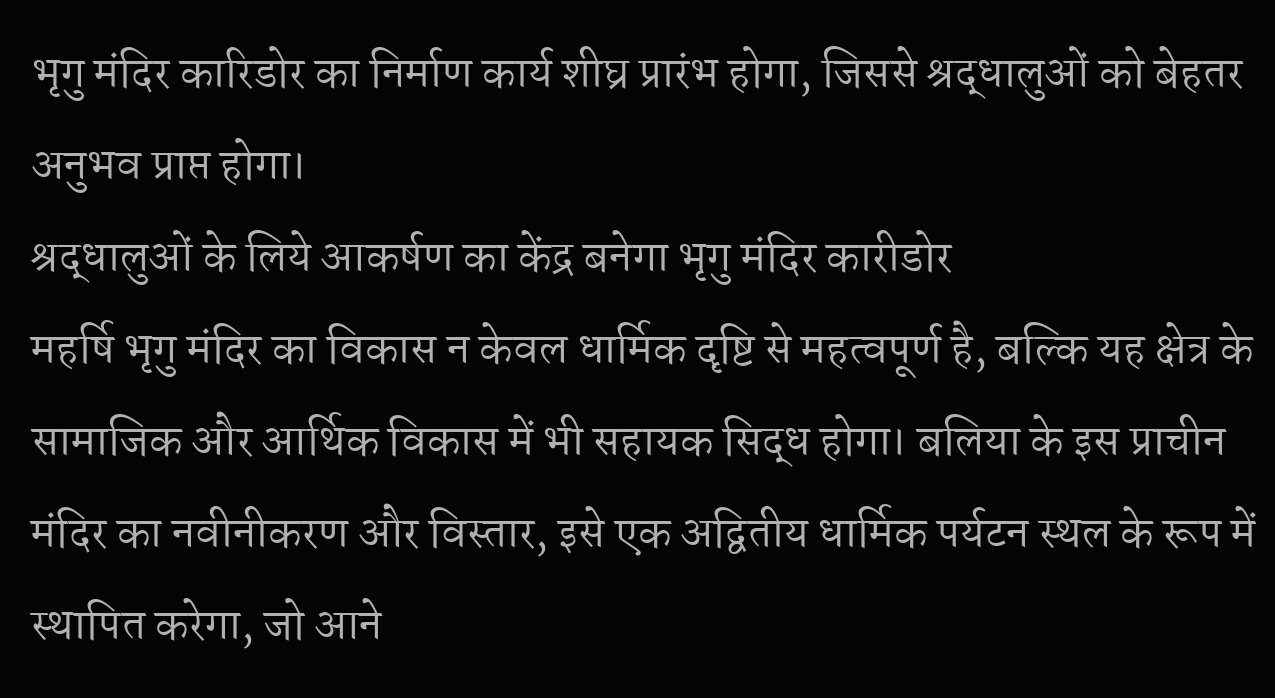भृगु मंदिर कारिडोर का निर्माण कार्य शीघ्र प्रारंभ होगा, जिससे श्रद्धालुओं को बेहतर अनुभव प्राप्त होगा।
श्रद्धालुओं के लिये आकर्षण का केंद्र बनेगा भृगु मंदिर कारीडोर
महर्षि भृगु मंदिर का विकास न केवल धार्मिक दृष्टि से महत्वपूर्ण है, बल्कि यह क्षेत्र के सामाजिक और आर्थिक विकास में भी सहायक सिद्ध होगा। बलिया के इस प्राचीन मंदिर का नवीनीकरण और विस्तार, इसे एक अद्वितीय धार्मिक पर्यटन स्थल के रूप में स्थापित करेगा, जो आने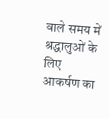वाले समय में श्रद्धालुओं के लिए आकर्षण का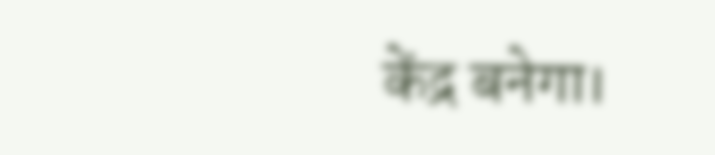केंद्र बनेगा।